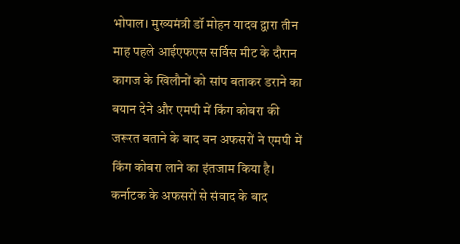भोपाल। मुख्यमंत्री डॉ मोहन यादव द्वारा तीन माह पहले आईएफएस सर्विस मीट के दौरान कागज के खिलौनों को सांप बताकर डराने का बयान देने और एमपी में किंग कोबरा की जरूरत बताने के बाद वन अफसरों ने एमपी में किंग कोबरा लाने का इंतजाम किया है। कर्नाटक के अफसरों से संवाद के बाद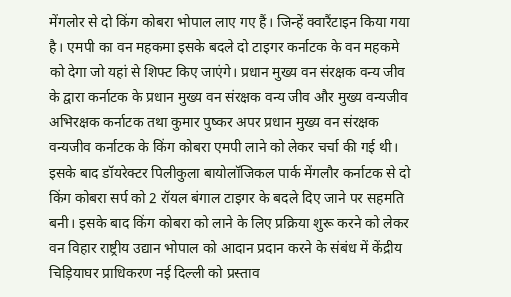मेंगलोर से दो किंग कोबरा भोपाल लाए गए हैं। जिन्हें क्वारैंटाइन किया गया है। एमपी का वन महकमा इसके बदले दो टाइगर कर्नाटक के वन महकमे को देगा जो यहां से शिफ्ट किए जाएंगे। प्रधान मुख्य वन संरक्षक वन्य जीव के द्वारा कर्नाटक के प्रधान मुख्य वन संरक्षक वन्य जीव और मुख्य वन्यजीव अभिरक्षक कर्नाटक तथा कुमार पुष्कर अपर प्रधान मुख्य वन संरक्षक वन्यजीव कर्नाटक के किंग कोबरा एमपी लाने को लेकर चर्चा की गई थी। इसके बाद डॉयरेक्टर पिलीकुला बायोलॉजिकल पार्क मेंगलौर कर्नाटक से दो किंग कोबरा सर्प को 2 रॉयल बंगाल टाइगर के बदले दिए जाने पर सहमति बनी। इसके बाद किंग कोबरा को लाने के लिए प्रक्रिया शुरू करने को लेकर वन विहार राष्ट्रीय उद्यान भोपाल को आदान प्रदान करने के संबंध में केंद्रीय चिड़ियाघर प्राधिकरण नई दिल्ली को प्रस्ताव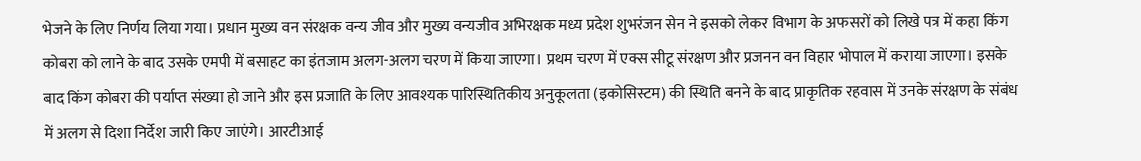भेजने के लिए निर्णय लिया गया। प्रधान मुख्य वन संरक्षक वन्य जीव और मुख्य वन्यजीव अभिरक्षक मध्य प्रदेश शुभरंजन सेन ने इसको लेकर विभाग के अफसरों को लिखे पत्र में कहा किंग कोबरा को लाने के बाद उसके एमपी में बसाहट का इंतजाम अलग-अलग चरण में किया जाएगा। प्रथम चरण में एक्स सीटू संरक्षण और प्रजनन वन विहार भोपाल में कराया जाएगा। इसके बाद किंग कोबरा की पर्याप्त संख्या हो जाने और इस प्रजाति के लिए आवश्यक पारिस्थितिकीय अनुकूलता (इकोसिस्टम) की स्थिति बनने के बाद प्राकृतिक रहवास में उनके संरक्षण के संबंध में अलग से दिशा निर्देश जारी किए जाएंगे। आरटीआई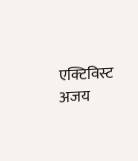एक्टिविस्ट अजय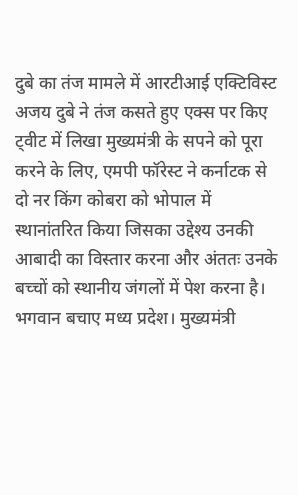दुबे का तंज मामले में आरटीआई एक्टिविस्ट अजय दुबे ने तंज कसते हुए एक्स पर किए ट्वीट में लिखा मुख्यमंत्री के सपने को पूरा करने के लिए, एमपी फॉरेस्ट ने कर्नाटक से दो नर किंग कोबरा को भोपाल में स्थानांतरित किया जिसका उद्देश्य उनकी आबादी का विस्तार करना और अंततः उनके बच्चों को स्थानीय जंगलों में पेश करना है। भगवान बचाए मध्य प्रदेश। मुख्यमंत्री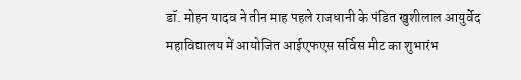डॉ. मोहन यादव ने तीन माह पहले राजधानी के पंडित खुशीलाल आयुर्वेद महाविद्यालय में आयोजित आईएफएस सर्विस मीट का शुभारंभ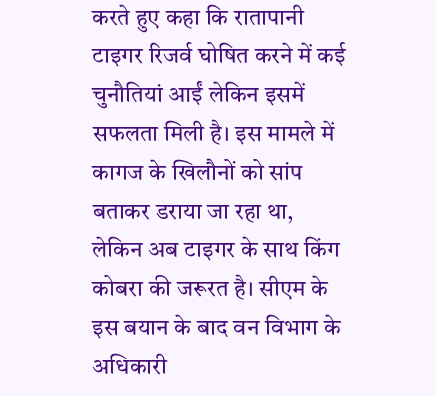करते हुए कहा कि रातापानी टाइगर रिजर्व घोषित करने में कई चुनौतियां आईं लेकिन इसमें सफलता मिली है। इस मामले में कागज के खिलौनों को सांप बताकर डराया जा रहा था, लेकिन अब टाइगर के साथ किंग कोबरा की जरूरत है। सीएम के इस बयान के बाद वन विभाग के अधिकारी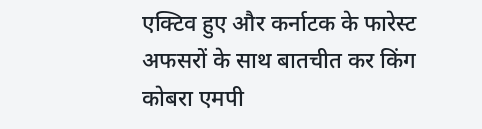एक्टिव हुए और कर्नाटक के फारेस्ट अफसरों के साथ बातचीत कर किंग कोबरा एमपी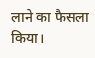लाने का फैसला किया।